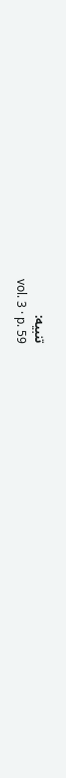تنبيه:
vol. 3 · p. 59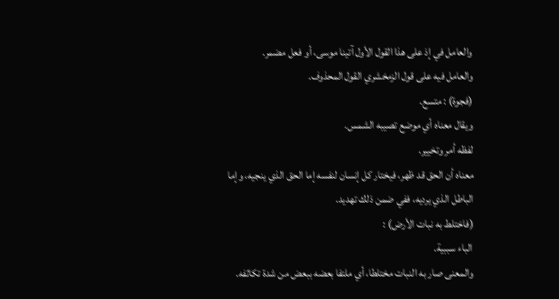والعامل في إذ على هذا القول الأول آتينا موسى، أو فعل مضمر.
والعامل فيه على قول الزمخشري القول المحذوف.
(فجوة) : متسع.
ويقال معناه أي موضع تصيبه الشمس.
لفظه أمر وتخيير.
معناه أن الحق قد ظهر، فيختار كل إنسان لنفسه إما الحق الذي ينجيه، وإما
الباطل الذي يرديه، ففي ضمن ذلك تهديد.
(فاختلط به نبات الأرض) :
الباء سببية.
والمعنى صار به النبات مختلطا، أي ملتفا بعضه ببعض من شدة تكاثفه.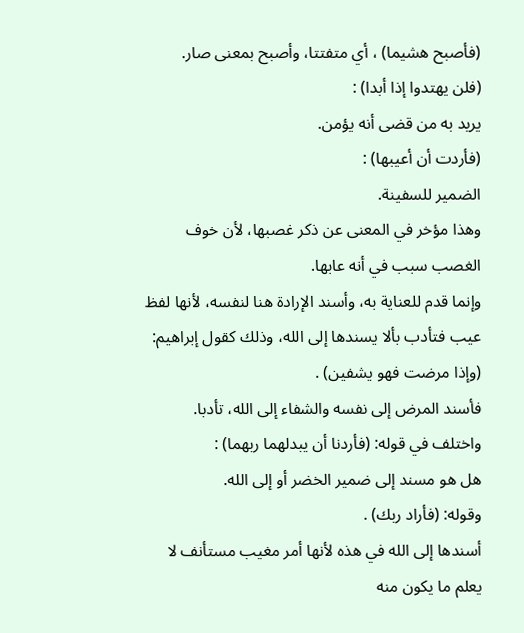(فأصبح هشيما) ، أي متفتتا، وأصبح بمعنى صار.
(فلن يهتدوا إذا أبدا) :
يريد به من قضى أنه يؤمن.
(فأردت أن أعيبها) :
الضمير للسفينة.
وهذا مؤخر في المعنى عن ذكر غصبها، لأن خوف الغصب سبب في أنه عابها.
وإنما قدم للعناية به، وأسند الإرادة هنا لنفسه، لأنها لفظ عيب فتأدب بألا يسندها إلى الله، وذلك كقول إبراهيم: (وإذا مرضت فهو يشفين) .
فأسند المرض إلى نفسه والشفاء إلى الله، تأدبا.
واختلف في قوله: (فأردنا أن يبدلهما ربهما) :
هل هو مسند إلى ضمير الخضر أو إلى الله.
وقوله: (فأراد ربك) .
أسندها إلى الله في هذه لأنها أمر مغيب مستأنف لا يعلم ما يكون منه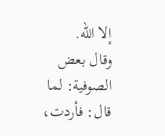إلا الله.
وقال بعض الصوفية: لما قال: فأردت،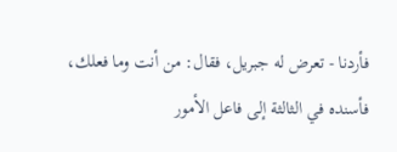فأردنا - تعرض له جبريل، فقال: من أنت وما فعلك، فأسنده في الثالثة إلى فاعل الأمور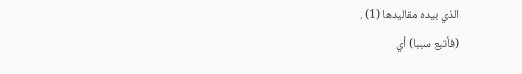الذي بيده مقاليدها (1) .
(فأتبع سببا) أي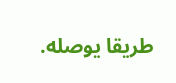طريقا يوصله.